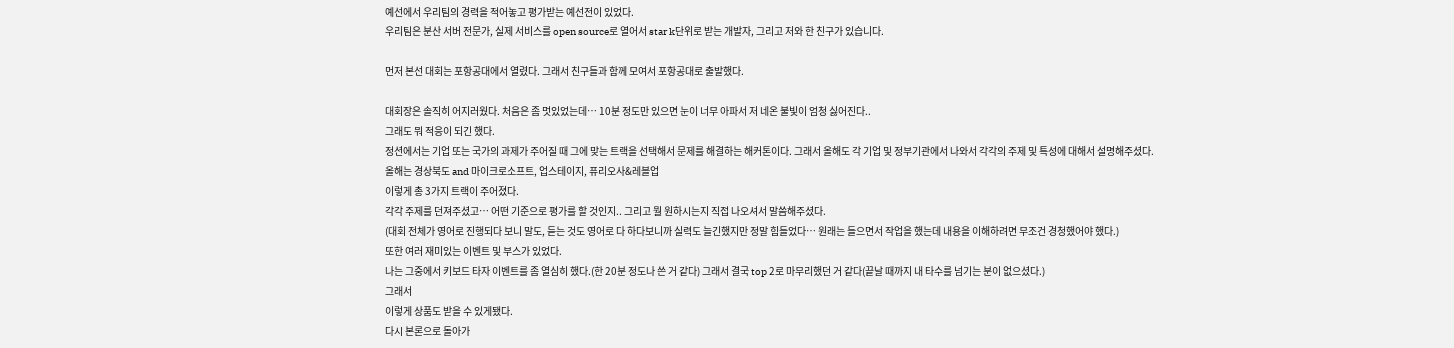예선에서 우리팀의 경력을 적어놓고 평가받는 예선전이 있었다.
우리팀은 분산 서버 전문가, 실제 서비스를 open source로 열어서 star k단위로 받는 개발자, 그리고 저와 한 친구가 있습니다.

먼저 본선 대회는 포항공대에서 열렸다. 그래서 친구들과 함께 모여서 포항공대로 출발했다.

대회장은 솔직히 어지러웠다. 처음은 좀 멋있었는데… 10분 정도만 있으면 눈이 너무 아파서 저 네온 불빛이 엄청 싫어진다..
그래도 뭐 적응이 되긴 했다.
정션에서는 기업 또는 국가의 과제가 주어질 때 그에 맞는 트랙을 선택해서 문제를 해결하는 해커톤이다. 그래서 올해도 각 기업 및 정부기관에서 나와서 각각의 주제 및 특성에 대해서 설명해주셨다.
올해는 경상북도 and 마이크로소프트, 업스테이지, 퓨리오사&레블업
이렇게 총 3가지 트랙이 주어졌다.
각각 주제를 던져주셨고… 어떤 기준으로 평가를 할 것인지.. 그리고 뭘 원하시는지 직접 나오셔서 말씀해주셨다.
(대회 전체가 영어로 진행되다 보니 말도, 듣는 것도 영어로 다 하다보니까 실력도 늘긴했지만 정말 힘들었다… 원래는 들으면서 작업을 했는데 내용을 이해하려면 무조건 경청했어야 했다.)
또한 여러 재미있는 이벤트 및 부스가 있었다.
나는 그중에서 키보드 타자 이벤트를 좀 열심히 했다.(한 20분 정도나 쓴 거 같다) 그래서 결국 top 2로 마무리했던 거 같다(끝날 때까지 내 타수를 넘기는 분이 없으셨다.)
그래서
이렇게 상품도 받을 수 있게됐다.
다시 본론으로 돌아가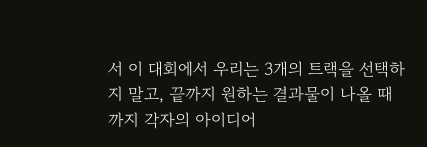서 이 대회에서 우리는 3개의 트랙을 선택하지 말고, 끝까지 원하는 결과물이 나올 때까지 각자의 아이디어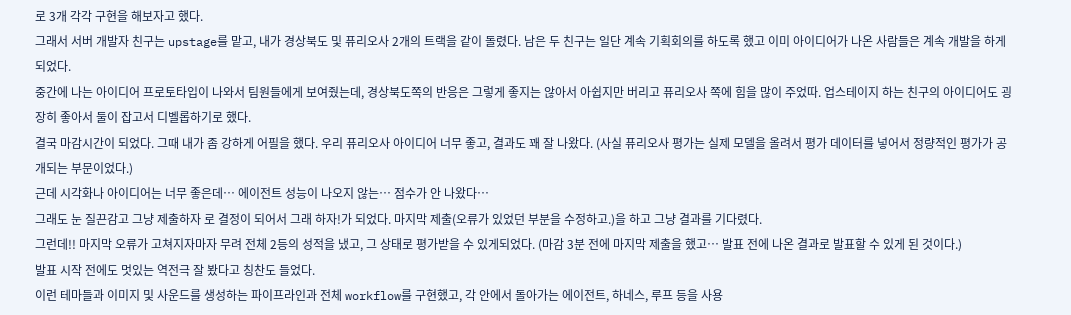로 3개 각각 구현을 해보자고 했다.
그래서 서버 개발자 친구는 upstage를 맡고, 내가 경상북도 및 퓨리오사 2개의 트랙을 같이 돌렸다. 남은 두 친구는 일단 계속 기획회의를 하도록 했고 이미 아이디어가 나온 사람들은 계속 개발을 하게 되었다.
중간에 나는 아이디어 프로토타입이 나와서 팀원들에게 보여줬는데, 경상북도쪽의 반응은 그렇게 좋지는 않아서 아쉽지만 버리고 퓨리오사 쪽에 힘을 많이 주었따. 업스테이지 하는 친구의 아이디어도 굉장히 좋아서 둘이 잡고서 디벨롭하기로 했다.
결국 마감시간이 되었다. 그때 내가 좀 강하게 어필을 했다. 우리 퓨리오사 아이디어 너무 좋고, 결과도 꽤 잘 나왔다. (사실 퓨리오사 평가는 실제 모델을 올려서 평가 데이터를 넣어서 정량적인 평가가 공개되는 부문이었다.)
근데 시각화나 아이디어는 너무 좋은데… 에이전트 성능이 나오지 않는… 점수가 안 나왔다…
그래도 눈 질끈감고 그냥 제출하자 로 결정이 되어서 그래 하자!가 되었다. 마지막 제출(오류가 있었던 부분을 수정하고.)을 하고 그냥 결과를 기다렸다.
그런데!! 마지막 오류가 고쳐지자마자 무려 전체 2등의 성적을 냈고, 그 상태로 평가받을 수 있게되었다. (마감 3분 전에 마지막 제출을 했고… 발표 전에 나온 결과로 발표할 수 있게 된 것이다.)
발표 시작 전에도 멋있는 역전극 잘 봤다고 칭찬도 들었다.
이런 테마들과 이미지 및 사운드를 생성하는 파이프라인과 전체 workflow를 구현했고, 각 안에서 돌아가는 에이전트, 하네스, 루프 등을 사용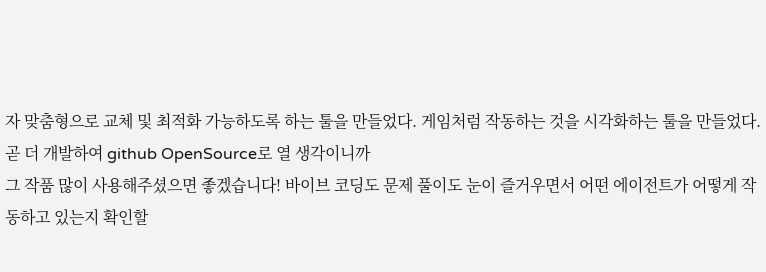자 맞춤형으로 교체 및 최적화 가능하도록 하는 툴을 만들었다. 게임처럼 작동하는 것을 시각화하는 툴을 만들었다. 곧 더 개발하여 github OpenSource로 열 생각이니까
그 작품 많이 사용해주셨으면 좋겠습니다! 바이브 코딩도 문제 풀이도 눈이 즐거우면서 어떤 에이전트가 어떻게 작동하고 있는지 확인할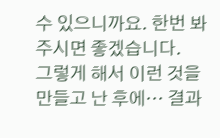수 있으니까요. 한번 봐주시면 좋겠습니다.
그렇게 해서 이런 것을 만들고 난 후에… 결과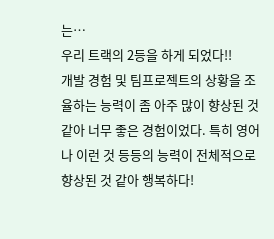는…
우리 트랙의 2등을 하게 되었다!!
개발 경험 및 팀프로젝트의 상황을 조율하는 능력이 좀 아주 많이 향상된 것 같아 너무 좋은 경험이었다. 특히 영어나 이런 것 등등의 능력이 전체적으로 향상된 것 같아 행복하다!